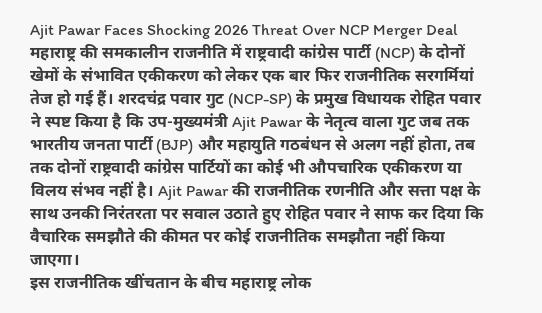Ajit Pawar Faces Shocking 2026 Threat Over NCP Merger Deal
महाराष्ट्र की समकालीन राजनीति में राष्ट्रवादी कांग्रेस पार्टी (NCP) के दोनों खेमों के संभावित एकीकरण को लेकर एक बार फिर राजनीतिक सरगर्मियां तेज हो गई हैं। शरदचंद्र पवार गुट (NCP-SP) के प्रमुख विधायक रोहित पवार ने स्पष्ट किया है कि उप-मुख्यमंत्री Ajit Pawar के नेतृत्व वाला गुट जब तक भारतीय जनता पार्टी (BJP) और महायुति गठबंधन से अलग नहीं होता, तब तक दोनों राष्ट्रवादी कांग्रेस पार्टियों का कोई भी औपचारिक एकीकरण या विलय संभव नहीं है। Ajit Pawar की राजनीतिक रणनीति और सत्ता पक्ष के साथ उनकी निरंतरता पर सवाल उठाते हुए रोहित पवार ने साफ कर दिया कि वैचारिक समझौते की कीमत पर कोई राजनीतिक समझौता नहीं किया जाएगा।
इस राजनीतिक खींचतान के बीच महाराष्ट्र लोक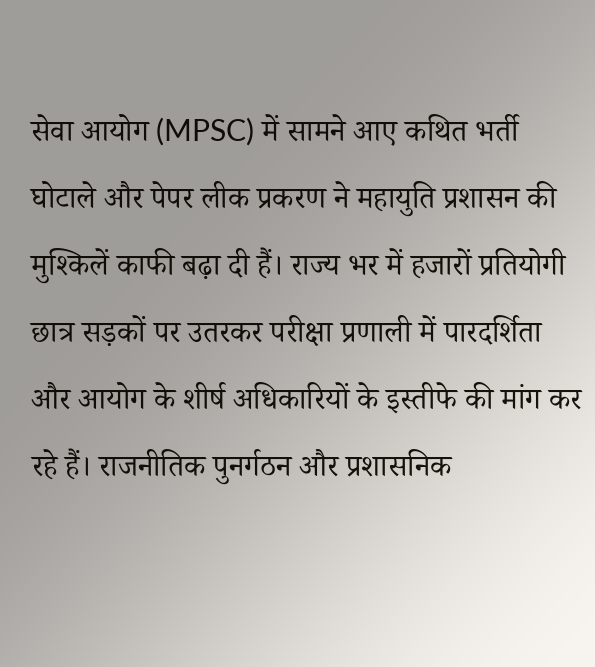सेवा आयोग (MPSC) में सामने आए कथित भर्ती घोटाले और पेपर लीक प्रकरण ने महायुति प्रशासन की मुश्किलें काफी बढ़ा दी हैं। राज्य भर में हजारों प्रतियोगी छात्र सड़कों पर उतरकर परीक्षा प्रणाली में पारदर्शिता और आयोग के शीर्ष अधिकारियों के इस्तीफे की मांग कर रहे हैं। राजनीतिक पुनर्गठन और प्रशासनिक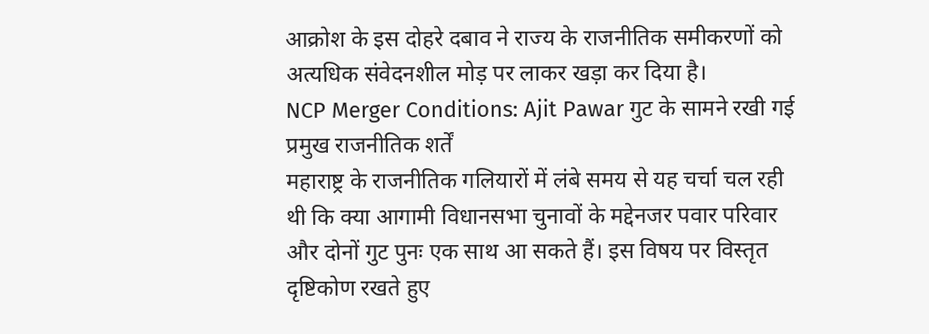आक्रोश के इस दोहरे दबाव ने राज्य के राजनीतिक समीकरणों को अत्यधिक संवेदनशील मोड़ पर लाकर खड़ा कर दिया है।
NCP Merger Conditions: Ajit Pawar गुट के सामने रखी गई प्रमुख राजनीतिक शर्तें
महाराष्ट्र के राजनीतिक गलियारों में लंबे समय से यह चर्चा चल रही थी कि क्या आगामी विधानसभा चुनावों के मद्देनजर पवार परिवार और दोनों गुट पुनः एक साथ आ सकते हैं। इस विषय पर विस्तृत दृष्टिकोण रखते हुए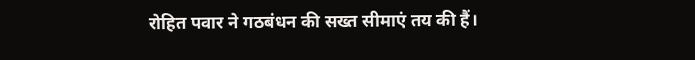रोहित पवार ने गठबंधन की सख्त सीमाएं तय की हैं।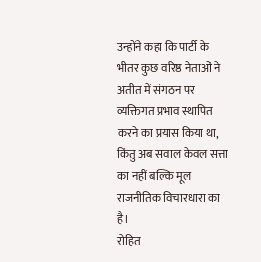उन्होंने कहा कि पार्टी के भीतर कुछ वरिष्ठ नेताओं ने अतीत में संगठन पर व्यक्तिगत प्रभाव स्थापित करने का प्रयास किया था, किंतु अब सवाल केवल सत्ता का नहीं बल्कि मूल राजनीतिक विचारधारा का है।
रोहित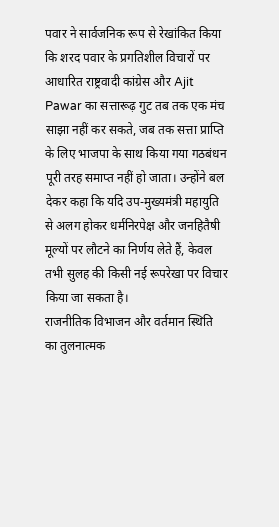पवार ने सार्वजनिक रूप से रेखांकित किया कि शरद पवार के प्रगतिशील विचारों पर आधारित राष्ट्रवादी कांग्रेस और Ajit Pawar का सत्तारूढ़ गुट तब तक एक मंच साझा नहीं कर सकते, जब तक सत्ता प्राप्ति के लिए भाजपा के साथ किया गया गठबंधन पूरी तरह समाप्त नहीं हो जाता। उन्होंने बल देकर कहा कि यदि उप-मुख्यमंत्री महायुति से अलग होकर धर्मनिरपेक्ष और जनहितैषी मूल्यों पर लौटने का निर्णय लेते हैं, केवल तभी सुलह की किसी नई रूपरेखा पर विचार किया जा सकता है।
राजनीतिक विभाजन और वर्तमान स्थिति का तुलनात्मक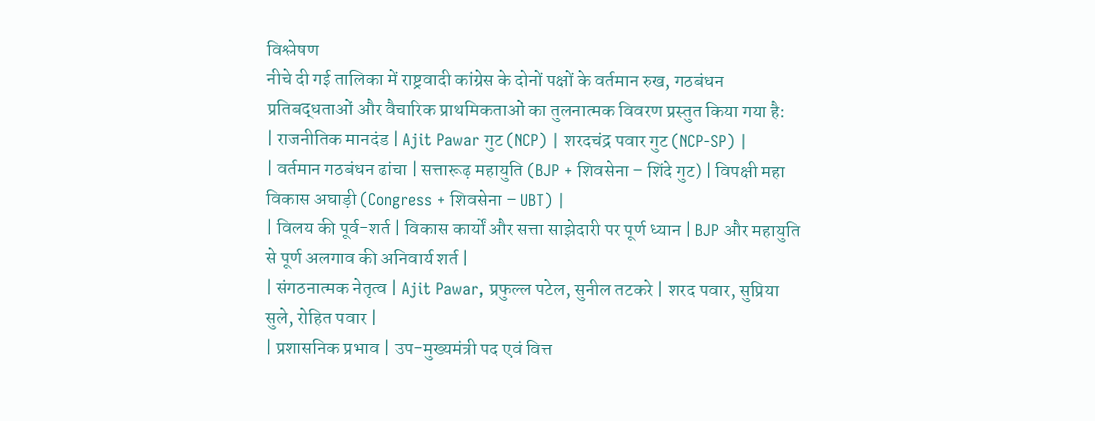विश्लेषण
नीचे दी गई तालिका में राष्ट्रवादी कांग्रेस के दोनों पक्षों के वर्तमान रुख, गठबंधन प्रतिबद्धताओं और वैचारिक प्राथमिकताओं का तुलनात्मक विवरण प्रस्तुत किया गया है:
| राजनीतिक मानदंड | Ajit Pawar गुट (NCP) | शरदचंद्र पवार गुट (NCP-SP) |
| वर्तमान गठबंधन ढांचा | सत्तारूढ़ महायुति (BJP + शिवसेना – शिंदे गुट) | विपक्षी महा विकास अघाड़ी (Congress + शिवसेना – UBT) |
| विलय की पूर्व-शर्त | विकास कार्यों और सत्ता साझेदारी पर पूर्ण ध्यान | BJP और महायुति से पूर्ण अलगाव की अनिवार्य शर्त |
| संगठनात्मक नेतृत्व | Ajit Pawar, प्रफुल्ल पटेल, सुनील तटकरे | शरद पवार, सुप्रिया सुले, रोहित पवार |
| प्रशासनिक प्रभाव | उप-मुख्यमंत्री पद एवं वित्त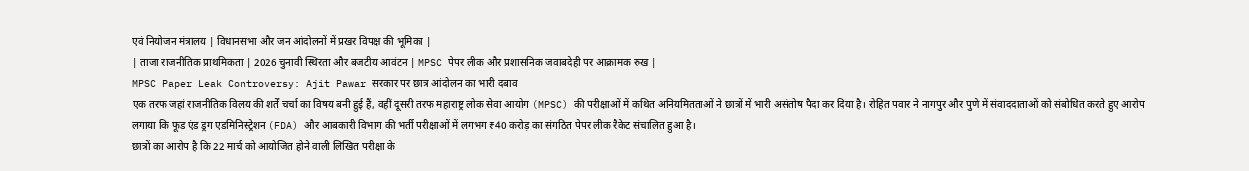एवं नियोजन मंत्रालय | विधानसभा और जन आंदोलनों में प्रखर विपक्ष की भूमिका |
| ताजा राजनीतिक प्राथमिकता | 2026 चुनावी स्थिरता और बजटीय आवंटन | MPSC पेपर लीक और प्रशासनिक जवाबदेही पर आक्रामक रुख |
MPSC Paper Leak Controversy: Ajit Pawar सरकार पर छात्र आंदोलन का भारी दबाव
एक तरफ जहां राजनीतिक विलय की शर्तें चर्चा का विषय बनी हुई हैं, वहीं दूसरी तरफ महाराष्ट्र लोक सेवा आयोग (MPSC) की परीक्षाओं में कथित अनियमितताओं ने छात्रों में भारी असंतोष पैदा कर दिया है। रोहित पवार ने नागपुर और पुणे में संवाददाताओं को संबोधित करते हुए आरोप लगाया कि फूड एंड ड्रग एडमिनिस्ट्रेशन (FDA) और आबकारी विभाग की भर्ती परीक्षाओं में लगभग ₹40 करोड़ का संगठित पेपर लीक रैकेट संचालित हुआ है।
छात्रों का आरोप है कि 22 मार्च को आयोजित होने वाली लिखित परीक्षा के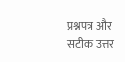प्रश्नपत्र और सटीक उत्तर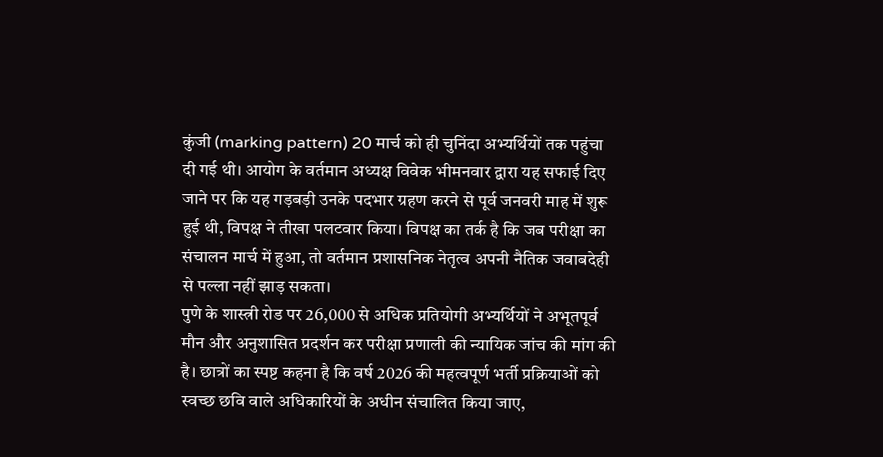कुंजी (marking pattern) 20 मार्च को ही चुनिंदा अभ्यर्थियों तक पहुंचा दी गई थी। आयोग के वर्तमान अध्यक्ष विवेक भीमनवार द्वारा यह सफाई दिए जाने पर कि यह गड़बड़ी उनके पदभार ग्रहण करने से पूर्व जनवरी माह में शुरू हुई थी, विपक्ष ने तीखा पलटवार किया। विपक्ष का तर्क है कि जब परीक्षा का संचालन मार्च में हुआ, तो वर्तमान प्रशासनिक नेतृत्व अपनी नैतिक जवाबदेही से पल्ला नहीं झाड़ सकता।
पुणे के शास्त्री रोड पर 26,000 से अधिक प्रतियोगी अभ्यर्थियों ने अभूतपूर्व मौन और अनुशासित प्रदर्शन कर परीक्षा प्रणाली की न्यायिक जांच की मांग की है। छात्रों का स्पष्ट कहना है कि वर्ष 2026 की महत्वपूर्ण भर्ती प्रक्रियाओं को स्वच्छ छवि वाले अधिकारियों के अधीन संचालित किया जाए,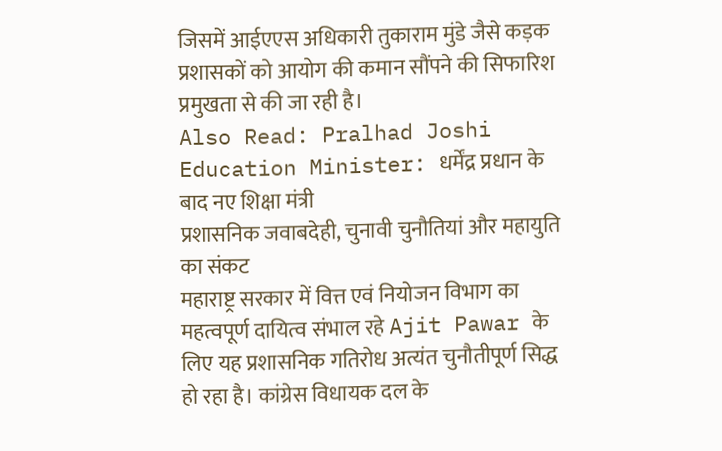जिसमें आईएएस अधिकारी तुकाराम मुंडे जैसे कड़क प्रशासकों को आयोग की कमान सौंपने की सिफारिश प्रमुखता से की जा रही है।
Also Read: Pralhad Joshi Education Minister: धर्मेंद्र प्रधान के बाद नए शिक्षा मंत्री
प्रशासनिक जवाबदेही, चुनावी चुनौतियां और महायुति का संकट
महाराष्ट्र सरकार में वित्त एवं नियोजन विभाग का महत्वपूर्ण दायित्व संभाल रहे Ajit Pawar के लिए यह प्रशासनिक गतिरोध अत्यंत चुनौतीपूर्ण सिद्ध हो रहा है। कांग्रेस विधायक दल के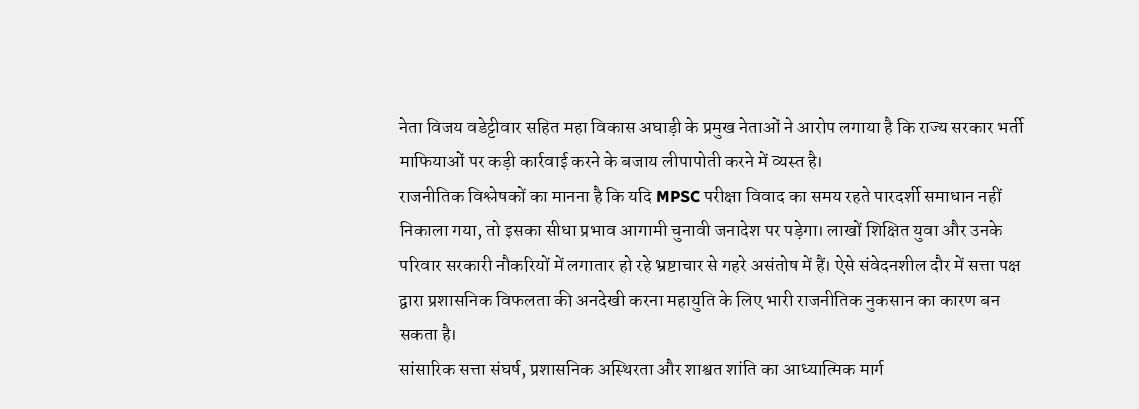नेता विजय वडेट्टीवार सहित महा विकास अघाड़ी के प्रमुख नेताओं ने आरोप लगाया है कि राज्य सरकार भर्ती माफियाओं पर कड़ी कार्रवाई करने के बजाय लीपापोती करने में व्यस्त है।
राजनीतिक विश्लेषकों का मानना है कि यदि MPSC परीक्षा विवाद का समय रहते पारदर्शी समाधान नहीं निकाला गया, तो इसका सीधा प्रभाव आगामी चुनावी जनादेश पर पड़ेगा। लाखों शिक्षित युवा और उनके परिवार सरकारी नौकरियों में लगातार हो रहे भ्रष्टाचार से गहरे असंतोष में हैं। ऐसे संवेदनशील दौर में सत्ता पक्ष द्वारा प्रशासनिक विफलता की अनदेखी करना महायुति के लिए भारी राजनीतिक नुकसान का कारण बन सकता है।
सांसारिक सत्ता संघर्ष, प्रशासनिक अस्थिरता और शाश्वत शांति का आध्यात्मिक मार्ग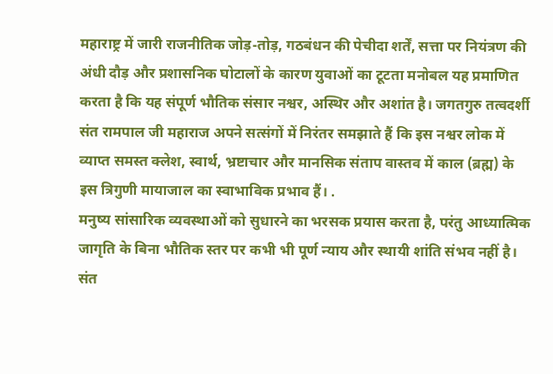महाराष्ट्र में जारी राजनीतिक जोड़-तोड़, गठबंधन की पेचीदा शर्तें, सत्ता पर नियंत्रण की अंधी दौड़ और प्रशासनिक घोटालों के कारण युवाओं का टूटता मनोबल यह प्रमाणित करता है कि यह संपूर्ण भौतिक संसार नश्वर, अस्थिर और अशांत है। जगतगुरु तत्वदर्शी संत रामपाल जी महाराज अपने सत्संगों में निरंतर समझाते हैं कि इस नश्वर लोक में व्याप्त समस्त क्लेश, स्वार्थ, भ्रष्टाचार और मानसिक संताप वास्तव में काल (ब्रह्म) के इस त्रिगुणी मायाजाल का स्वाभाविक प्रभाव हैं। .
मनुष्य सांसारिक व्यवस्थाओं को सुधारने का भरसक प्रयास करता है, परंतु आध्यात्मिक जागृति के बिना भौतिक स्तर पर कभी भी पूर्ण न्याय और स्थायी शांति संभव नहीं है। संत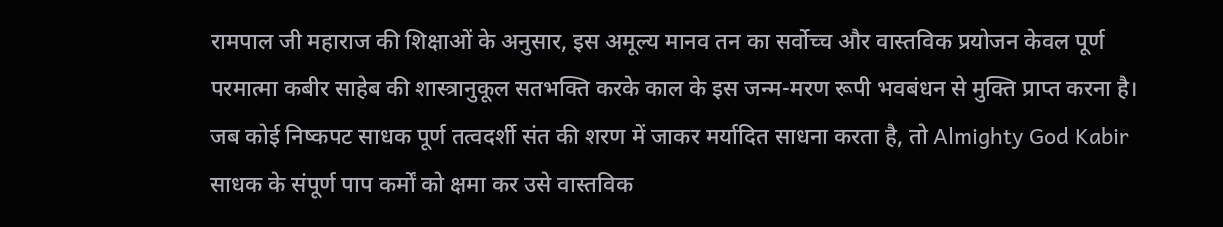रामपाल जी महाराज की शिक्षाओं के अनुसार, इस अमूल्य मानव तन का सर्वोच्च और वास्तविक प्रयोजन केवल पूर्ण परमात्मा कबीर साहेब की शास्त्रानुकूल सतभक्ति करके काल के इस जन्म-मरण रूपी भवबंधन से मुक्ति प्राप्त करना है। जब कोई निष्कपट साधक पूर्ण तत्वदर्शी संत की शरण में जाकर मर्यादित साधना करता है, तो Almighty God Kabir साधक के संपूर्ण पाप कर्मों को क्षमा कर उसे वास्तविक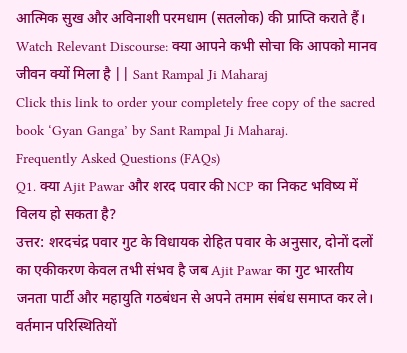आत्मिक सुख और अविनाशी परमधाम (सतलोक) की प्राप्ति कराते हैं।
Watch Relevant Discourse: क्या आपने कभी सोचा कि आपको मानव जीवन क्यों मिला है || Sant Rampal Ji Maharaj
Click this link to order your completely free copy of the sacred book ‘Gyan Ganga’ by Sant Rampal Ji Maharaj.
Frequently Asked Questions (FAQs)
Q1. क्या Ajit Pawar और शरद पवार की NCP का निकट भविष्य में विलय हो सकता है?
उत्तर: शरदचंद्र पवार गुट के विधायक रोहित पवार के अनुसार, दोनों दलों का एकीकरण केवल तभी संभव है जब Ajit Pawar का गुट भारतीय जनता पार्टी और महायुति गठबंधन से अपने तमाम संबंध समाप्त कर ले। वर्तमान परिस्थितियों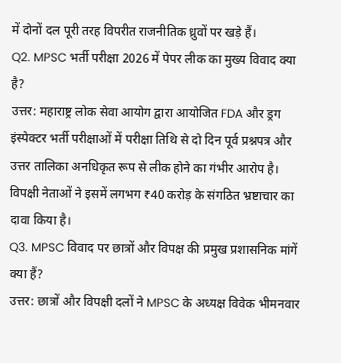में दोनों दल पूरी तरह विपरीत राजनीतिक ध्रुवों पर खड़े हैं।
Q2. MPSC भर्ती परीक्षा 2026 में पेपर लीक का मुख्य विवाद क्या है?
उत्तर: महाराष्ट्र लोक सेवा आयोग द्वारा आयोजित FDA और ड्रग इंस्पेक्टर भर्ती परीक्षाओं में परीक्षा तिथि से दो दिन पूर्व प्रश्नपत्र और उत्तर तालिका अनधिकृत रूप से लीक होने का गंभीर आरोप है। विपक्षी नेताओं ने इसमें लगभग ₹40 करोड़ के संगठित भ्रष्टाचार का दावा किया है।
Q3. MPSC विवाद पर छात्रों और विपक्ष की प्रमुख प्रशासनिक मांगें क्या हैं?
उत्तर: छात्रों और विपक्षी दलों ने MPSC के अध्यक्ष विवेक भीमनवार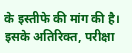के इस्तीफे की मांग की है। इसके अतिरिक्त, परीक्षा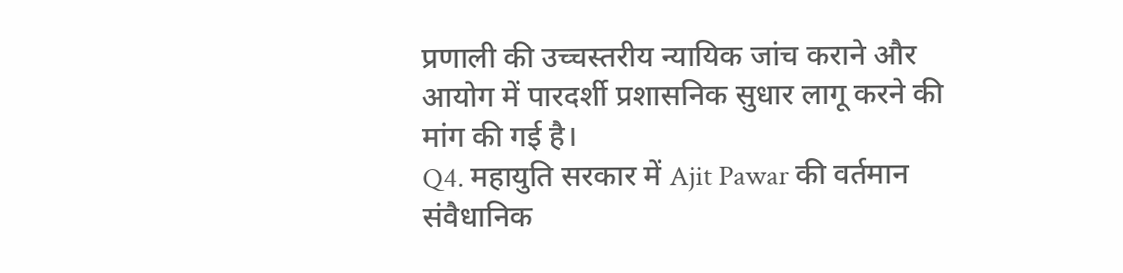प्रणाली की उच्चस्तरीय न्यायिक जांच कराने और आयोग में पारदर्शी प्रशासनिक सुधार लागू करने की मांग की गई है।
Q4. महायुति सरकार में Ajit Pawar की वर्तमान संवैधानिक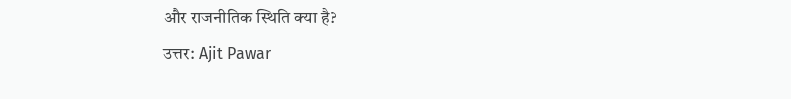और राजनीतिक स्थिति क्या है?
उत्तर: Ajit Pawar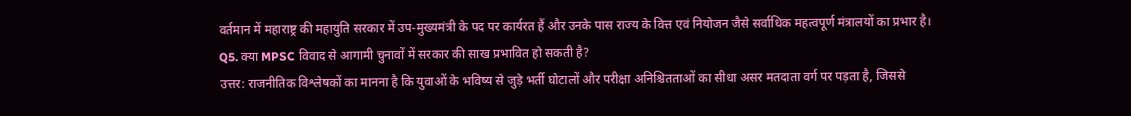वर्तमान में महाराष्ट्र की महायुति सरकार में उप-मुख्यमंत्री के पद पर कार्यरत हैं और उनके पास राज्य के वित्त एवं नियोजन जैसे सर्वाधिक महत्वपूर्ण मंत्रालयों का प्रभार है।
Q5. क्या MPSC विवाद से आगामी चुनावों में सरकार की साख प्रभावित हो सकती है?
उत्तर: राजनीतिक विश्लेषकों का मानना है कि युवाओं के भविष्य से जुड़े भर्ती घोटालों और परीक्षा अनिश्चितताओं का सीधा असर मतदाता वर्ग पर पड़ता है, जिससे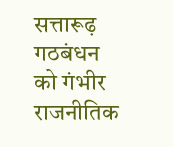सत्तारूढ़ गठबंधन को गंभीर राजनीतिक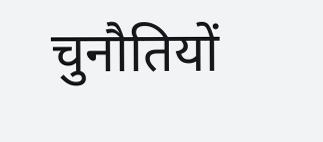चुनौतियों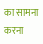का सामना करना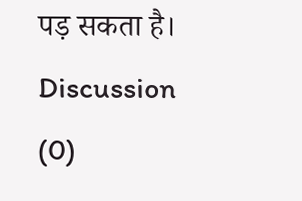पड़ सकता है।
Discussion (0)